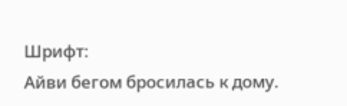Шрифт:
Айви бегом бросилась к дому.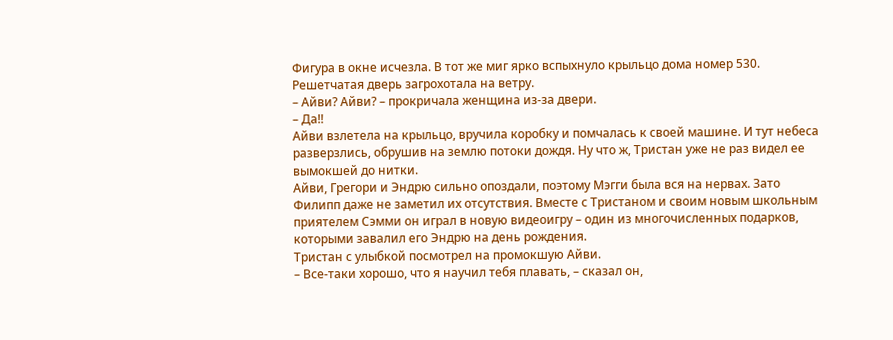Фигура в окне исчезла. В тот же миг ярко вспыхнуло крыльцо дома номер 530. Решетчатая дверь загрохотала на ветру.
– Айви? Айви? – прокричала женщина из-за двери.
– Да!!
Айви взлетела на крыльцо, вручила коробку и помчалась к своей машине. И тут небеса разверзлись, обрушив на землю потоки дождя. Ну что ж, Тристан уже не раз видел ее вымокшей до нитки.
Айви, Грегори и Эндрю сильно опоздали, поэтому Мэгги была вся на нервах. Зато Филипп даже не заметил их отсутствия. Вместе с Тристаном и своим новым школьным приятелем Сэмми он играл в новую видеоигру – один из многочисленных подарков, которыми завалил его Эндрю на день рождения.
Тристан с улыбкой посмотрел на промокшую Айви.
– Все-таки хорошо, что я научил тебя плавать, – сказал он,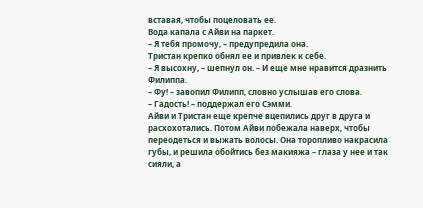вставая, чтобы поцеловать ее.
Вода капала с Айви на паркет.
– Я тебя промочу, – предупредила она.
Тристан крепко обнял ее и привлек к себе.
– Я высохну, – шепнул он. – И еще мне нравится дразнить Филиппа.
– Фу! – завопил Филипп, словно услышав его слова.
– Гадость! – поддержал его Сэмми.
Айви и Тристан еще крепче вцепились друг в друга и расхохотались. Потом Айви побежала наверх, чтобы переодеться и выжать волосы. Она торопливо накрасила губы, и решила обойтись без макияжа – глаза у нее и так сияли, а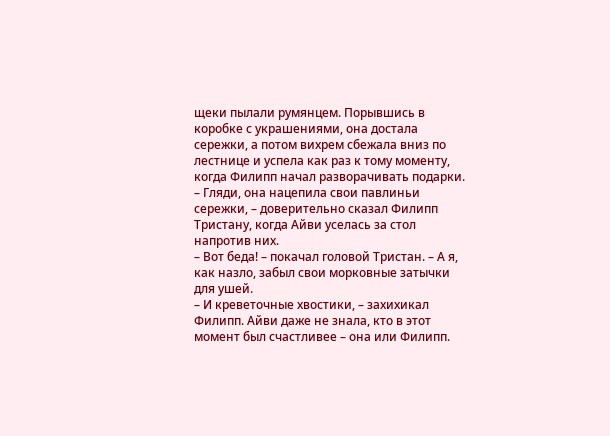щеки пылали румянцем. Порывшись в коробке с украшениями, она достала сережки, а потом вихрем сбежала вниз по лестнице и успела как раз к тому моменту, когда Филипп начал разворачивать подарки.
– Гляди, она нацепила свои павлиньи сережки, – доверительно сказал Филипп Тристану, когда Айви уселась за стол напротив них.
– Вот беда! – покачал головой Тристан. – А я, как назло, забыл свои морковные затычки для ушей.
– И креветочные хвостики, – захихикал Филипп. Айви даже не знала, кто в этот момент был счастливее – она или Филипп.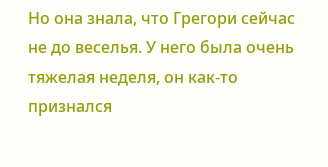Но она знала, что Грегори сейчас не до веселья. У него была очень тяжелая неделя, он как-то признался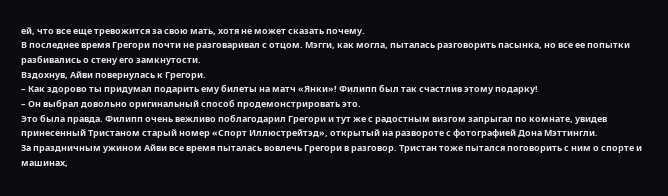ей, что все еще тревожится за свою мать, хотя не может сказать почему.
В последнее время Грегори почти не разговаривал с отцом. Мэгги, как могла, пыталась разговорить пасынка, но все ее попытки разбивались о стену его замкнутости.
Вздохнув, Айви повернулась к Грегори.
– Как здорово ты придумал подарить ему билеты на матч «Янки»! Филипп был так счастлив этому подарку!
– Он выбрал довольно оригинальный способ продемонстрировать это.
Это была правда. Филипп очень вежливо поблагодарил Грегори и тут же с радостным визгом запрыгал по комнате, увидев принесенный Тристаном старый номер «Спорт Иллюстрейтэд», открытый на развороте с фотографией Дона Мэттингли.
За праздничным ужином Айви все время пыталась вовлечь Грегори в разговор. Тристан тоже пытался поговорить с ним о спорте и машинах,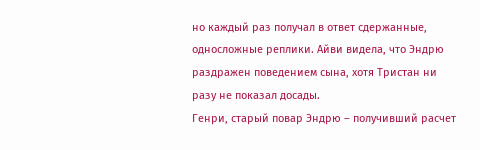но каждый раз получал в ответ сдержанные, односложные реплики. Айви видела, что Эндрю раздражен поведением сына, хотя Тристан ни разу не показал досады.
Генри, старый повар Эндрю – получивший расчет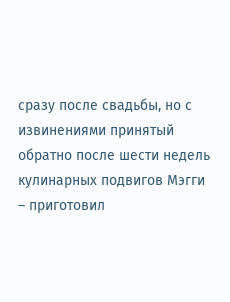сразу после свадьбы, но с извинениями принятый обратно после шести недель кулинарных подвигов Мэгги – приготовил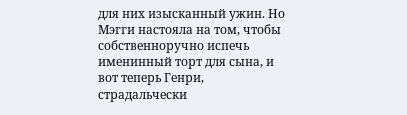для них изысканный ужин. Но Мэгги настояла на том, чтобы собственноручно испечь именинный торт для сына, и вот теперь Генри, страдальчески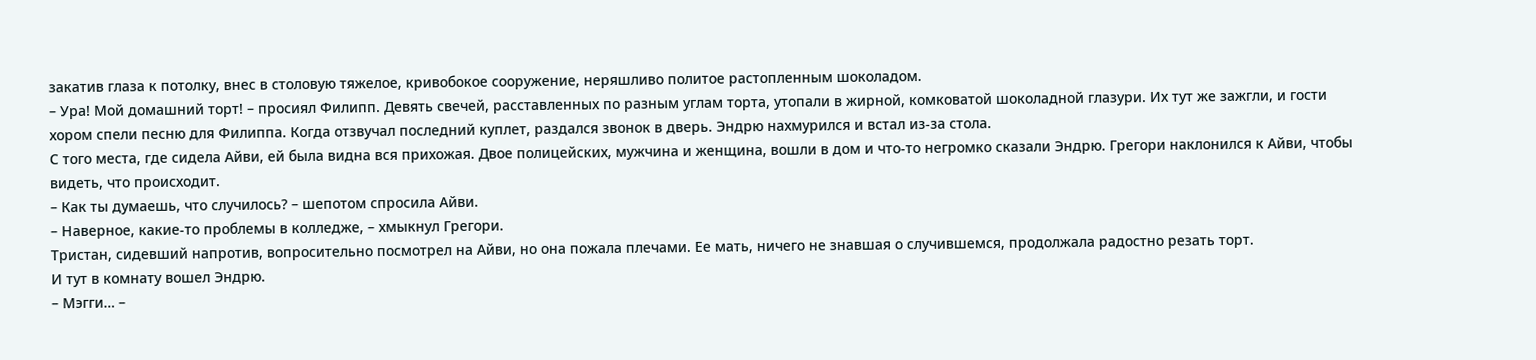закатив глаза к потолку, внес в столовую тяжелое, кривобокое сооружение, неряшливо политое растопленным шоколадом.
– Ура! Мой домашний торт! – просиял Филипп. Девять свечей, расставленных по разным углам торта, утопали в жирной, комковатой шоколадной глазури. Их тут же зажгли, и гости хором спели песню для Филиппа. Когда отзвучал последний куплет, раздался звонок в дверь. Эндрю нахмурился и встал из-за стола.
С того места, где сидела Айви, ей была видна вся прихожая. Двое полицейских, мужчина и женщина, вошли в дом и что-то негромко сказали Эндрю. Грегори наклонился к Айви, чтобы видеть, что происходит.
– Как ты думаешь, что случилось? – шепотом спросила Айви.
– Наверное, какие-то проблемы в колледже, – хмыкнул Грегори.
Тристан, сидевший напротив, вопросительно посмотрел на Айви, но она пожала плечами. Ее мать, ничего не знавшая о случившемся, продолжала радостно резать торт.
И тут в комнату вошел Эндрю.
– Мэгги… –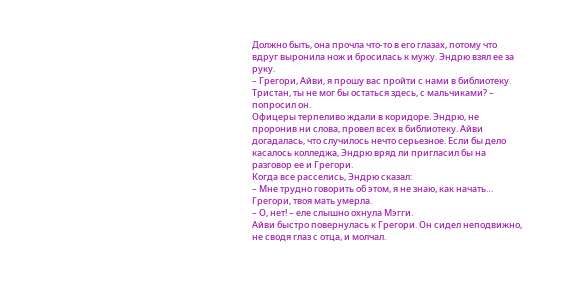Должно быть, она прочла что-то в его глазах, потому что вдруг выронила нож и бросилась к мужу. Эндрю взял ее за руку.
– Грегори, Айви, я прошу вас пройти с нами в библиотеку. Тристан, ты не мог бы остаться здесь, с мальчиками? – попросил он.
Офицеры терпеливо ждали в коридоре. Эндрю, не проронив ни слова, провел всех в библиотеку. Айви догадалась, что случилось нечто серьезное. Если бы дело касалось колледжа, Эндрю вряд ли пригласил бы на разговор ее и Грегори.
Когда все расселись, Эндрю сказал:
– Мне трудно говорить об этом, я не знаю, как начать… Грегори, твоя мать умерла.
– О, нет! – еле слышно охнула Мэгги.
Айви быстро повернулась к Грегори. Он сидел неподвижно, не сводя глаз с отца, и молчал.